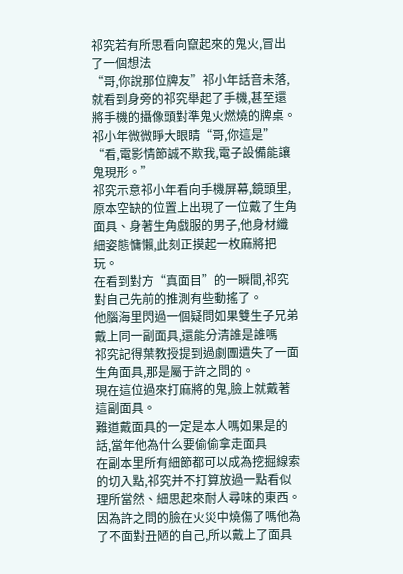祁究若有所思看向竄起來的鬼火,冒出了一個想法
“哥,你說那位牌友”祁小年話音未落,就看到身旁的祁究舉起了手機,甚至還將手機的攝像頭對準鬼火燃燒的牌桌。
祁小年微微睜大眼睛“哥,你這是”
“看,電影情節誠不欺我,電子設備能讓鬼現形。”
祁究示意祁小年看向手機屏幕,鏡頭里,原本空缺的位置上出現了一位戴了生角面具、身著生角戲服的男子,他身材纖細姿態慵懶,此刻正摸起一枚麻將把玩。
在看到對方“真面目”的一瞬間,祁究對自己先前的推測有些動搖了。
他腦海里閃過一個疑問如果雙生子兄弟戴上同一副面具,還能分清誰是誰嗎
祁究記得葉教授提到過劇團遺失了一面生角面具,那是屬于許之問的。
現在這位過來打麻將的鬼,臉上就戴著這副面具。
難道戴面具的一定是本人嗎如果是的話,當年他為什么要偷偷拿走面具
在副本里所有細節都可以成為挖掘線索的切入點,祁究并不打算放過一點看似理所當然、細思起來耐人尋味的東西。
因為許之問的臉在火災中燒傷了嗎他為了不面對丑陋的自己,所以戴上了面具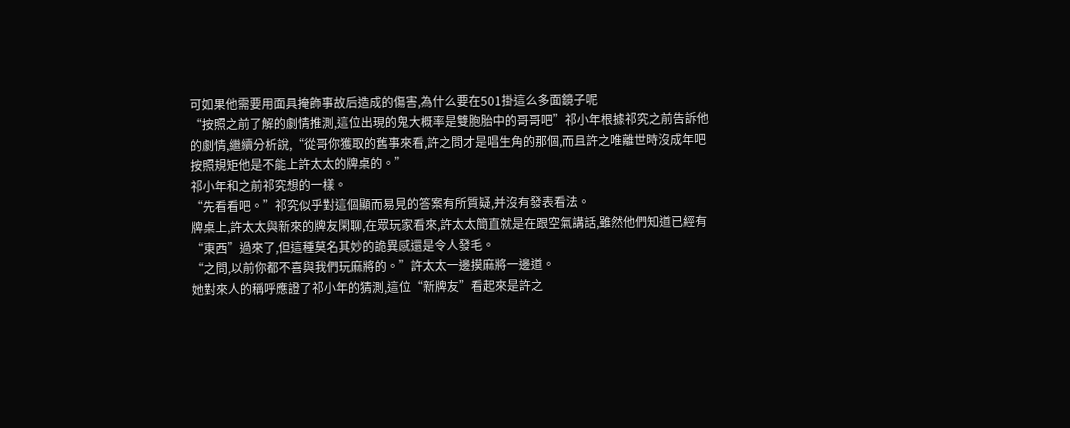可如果他需要用面具掩飾事故后造成的傷害,為什么要在501掛這么多面鏡子呢
“按照之前了解的劇情推測,這位出現的鬼大概率是雙胞胎中的哥哥吧”祁小年根據祁究之前告訴他的劇情,繼續分析說,“從哥你獲取的舊事來看,許之問才是唱生角的那個,而且許之唯離世時沒成年吧按照規矩他是不能上許太太的牌桌的。”
祁小年和之前祁究想的一樣。
“先看看吧。”祁究似乎對這個顯而易見的答案有所質疑,并沒有發表看法。
牌桌上,許太太與新來的牌友閑聊,在眾玩家看來,許太太簡直就是在跟空氣講話,雖然他們知道已經有“東西”過來了,但這種莫名其妙的詭異感還是令人發毛。
“之問,以前你都不喜與我們玩麻將的。”許太太一邊摸麻將一邊道。
她對來人的稱呼應證了祁小年的猜測,這位“新牌友”看起來是許之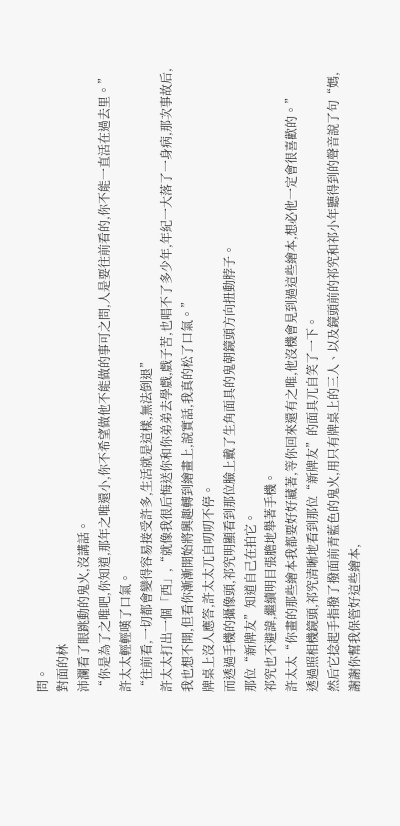問。
對面的林
沛瀾看了眼跳動的鬼火,沒講話。
“你是為了之唯吧,你知道,那年之唯還小,你不希望做他不能做的事可之問,人是要往前看的,你不能一直活在過去里。”
許太太輕輕嘆了口氣。
“往前看,一切都會變得容易接受許多,生活就是這樣,無法倒退”
許太太打出一個「西」,“就像我很后悔送你和你弟弟去學戲,戲子苦,也唱不了多少年,年紀一大落了一身病,那次事故后,我也想不開,但看你漸漸開始將興趣轉到繪畫上,說實話,我真的松了口氣。”
牌桌上沒人應答,許太太兀自叨叨不停。
而透過手機的攝像頭,祁究明顯看到那位臉上戴了生角面具的鬼朝鏡頭方向扭動脖子。
那位“新牌友”知道自己在拍它。
祁究也不避諱,繼續明目張膽地舉著手機。
許太太“你畫的那些繪本我都要好好藏著,等你回來還有之唯,他沒機會見到過這些繪本,想必他一定會很喜歡的。”
透過照相機鏡頭,祁究清晰地看到那位“新牌友”的面具兀自笑了一下。
然后它捻起手指撥了撥面前青藍色的鬼火,用只有牌桌上的三人、以及鏡頭前的祁究和祁小年聽得到的聲音說了句“媽,謝謝你幫我保管好這些繪本,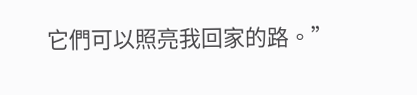它們可以照亮我回家的路。”